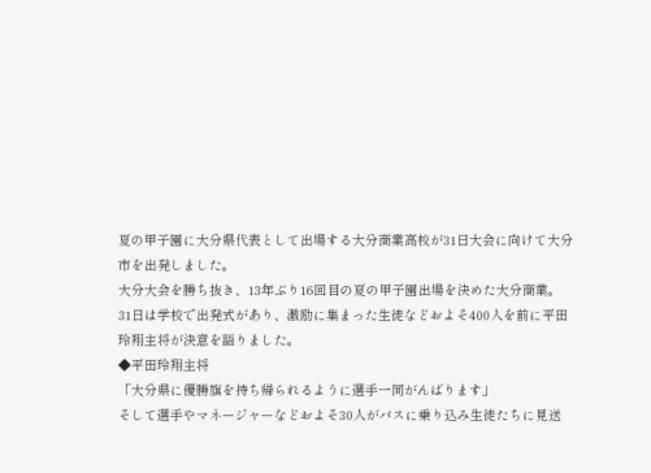夏の甲子園に大分県代表として出場する大分商業高校が31日大会に向けて大分市を出発しました。
大分大会を勝ち抜き、13年ぶり16回目の夏の甲子園出場を決めた大分商業。
31日は学校で出発式があり、激励に集まった生徒などおよそ400人を前に平田玲翔主将が決意を語りました。
◆平田玲翔主将
「大分県に優勝旗を持ち帰られるように選手一同がんばります」
そして選手やマネージャーなどおよそ30人がバスに乗り込み生徒たちに見送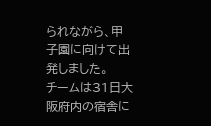られながら、甲子園に向けて出発しました。
チームは31日大阪府内の宿舎に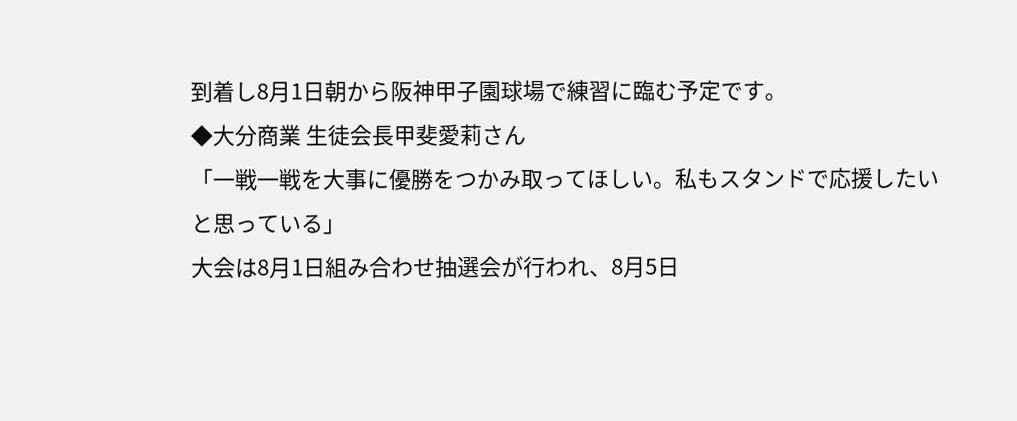到着し8月1日朝から阪神甲子園球場で練習に臨む予定です。
◆大分商業 生徒会長甲斐愛莉さん
「一戦一戦を大事に優勝をつかみ取ってほしい。私もスタンドで応援したいと思っている」
大会は8月1日組み合わせ抽選会が行われ、8月5日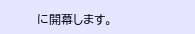に開幕します。